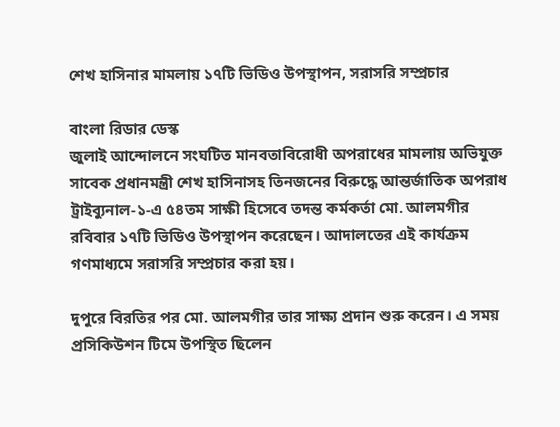শেখ হাসিনার মামলায় ১৭টি ভিডিও উপস্থাপন, সরাসরি সম্প্রচার

বাংলা রিডার ডেস্ক
জুলাই আন্দোলনে সংঘটিত মানবতাবিরোধী অপরাধের মামলায় অভিযুক্ত সাবেক প্রধানমন্ত্রী শেখ হাসিনাসহ তিনজনের বিরুদ্ধে আন্তর্জাতিক অপরাধ ট্রাইব্যুনাল-১-এ ৫৪তম সাক্ষী হিসেবে তদন্ত কর্মকর্তা মো. আলমগীর রবিবার ১৭টি ভিডিও উপস্থাপন করেছেন। আদালতের এই কার্যক্রম গণমাধ্যমে সরাসরি সম্প্রচার করা হয়।

দুপুরে বিরতির পর মো. আলমগীর তার সাক্ষ্য প্রদান শুরু করেন। এ সময় প্রসিকিউশন টিমে উপস্থিত ছিলেন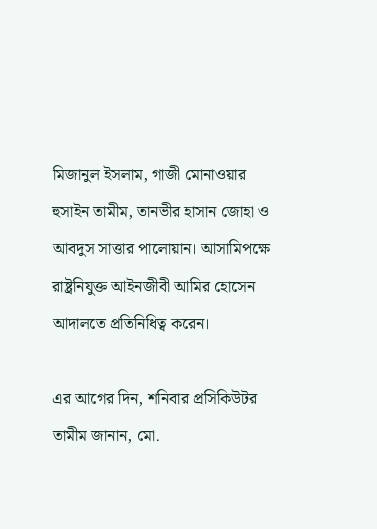মিজানুল ইসলাম, গাজী মোনাওয়ার হুসাইন তামীম, তানভীর হাসান জোহা ও আবদুস সাত্তার পালোয়ান। আসামিপক্ষে রাষ্ট্রনিযুক্ত আইনজীবী আমির হোসেন আদালতে প্রতিনিধিত্ব করেন।

এর আগের দিন, শনিবার প্রসিকিউটর তামীম জানান, মো.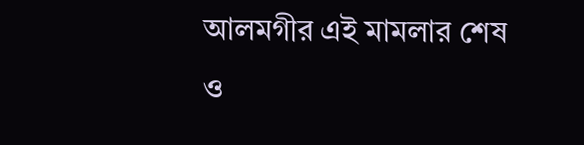আলমগীর এই মামলার শেষ ও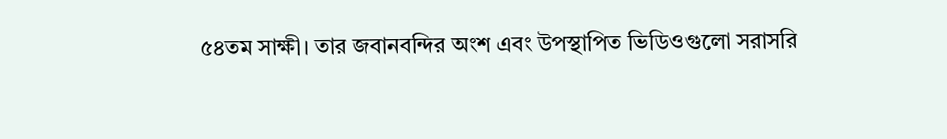৫৪তম সাক্ষী। তার জবানবন্দির অংশ এবং উপস্থাপিত ভিডিওগুলো সরাসরি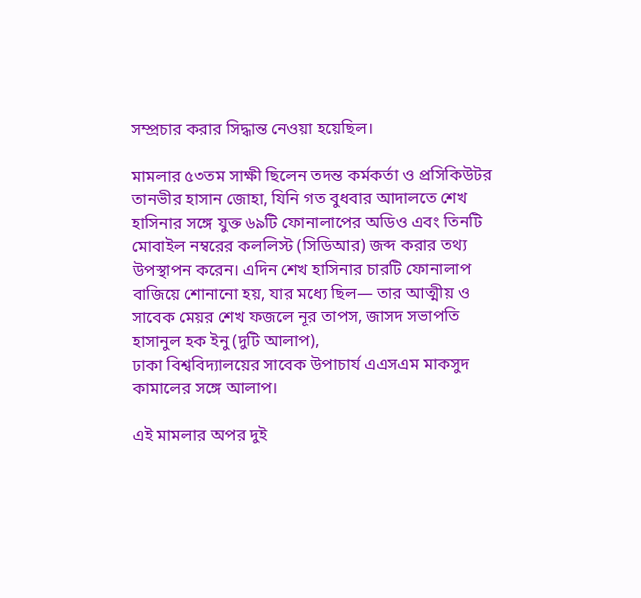সম্প্রচার করার সিদ্ধান্ত নেওয়া হয়েছিল।

মামলার ৫৩তম সাক্ষী ছিলেন তদন্ত কর্মকর্তা ও প্রসিকিউটর তানভীর হাসান জোহা, যিনি গত বুধবার আদালতে শেখ হাসিনার সঙ্গে যুক্ত ৬৯টি ফোনালাপের অডিও এবং তিনটি মোবাইল নম্বরের কললিস্ট (সিডিআর) জব্দ করার তথ্য উপস্থাপন করেন। এদিন শেখ হাসিনার চারটি ফোনালাপ বাজিয়ে শোনানো হয়, যার মধ্যে ছিল— তার আত্মীয় ও সাবেক মেয়র শেখ ফজলে নূর তাপস, জাসদ সভাপতি হাসানুল হক ইনু (দুটি আলাপ),
ঢাকা বিশ্ববিদ্যালয়ের সাবেক উপাচার্য এএসএম মাকসুদ কামালের সঙ্গে আলাপ।

এই মামলার অপর দুই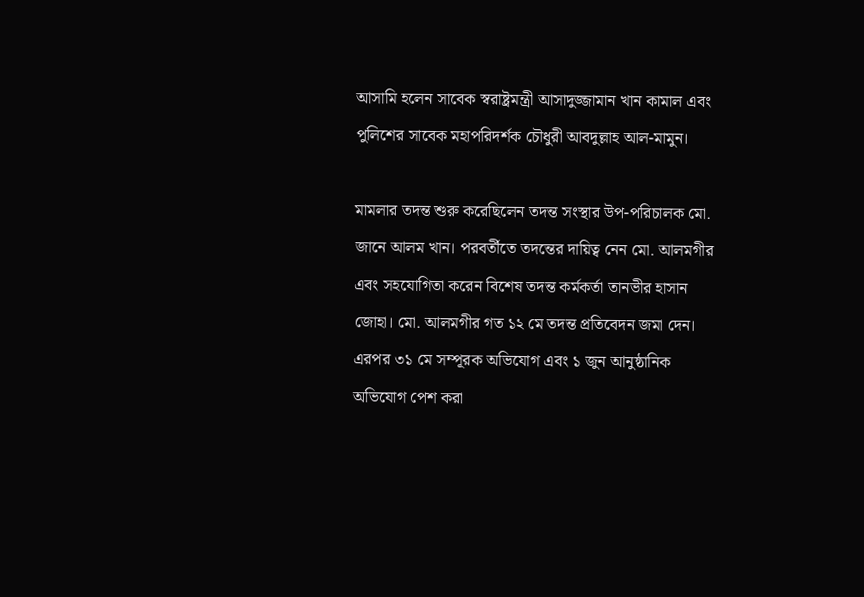আসামি হলেন সাবেক স্বরাষ্ট্রমন্ত্রী আসাদুজ্জামান খান কামাল এবং পুলিশের সাবেক মহাপরিদর্শক চৌধুরী আবদুল্লাহ আল-মামুন।

মামলার তদন্ত শুরু করেছিলেন তদন্ত সংস্থার উপ-পরিচালক মো. জানে আলম খান। পরবর্তীতে তদন্তের দায়িত্ব নেন মো. আলমগীর এবং সহযোগিতা করেন বিশেষ তদন্ত কর্মকর্তা তানভীর হাসান জোহা। মো. আলমগীর গত ১২ মে তদন্ত প্রতিবেদন জমা দেন। এরপর ৩১ মে সম্পূরক অভিযোগ এবং ১ জুন আনুষ্ঠানিক অভিযোগ পেশ করা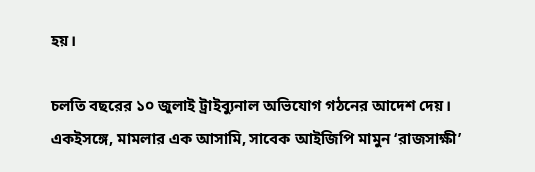হয়।

চলতি বছরের ১০ জুলাই ট্রাইব্যুনাল অভিযোগ গঠনের আদেশ দেয়। একইসঙ্গে, মামলার এক আসামি, সাবেক আইজিপি মামুন ‘রাজসাক্ষী’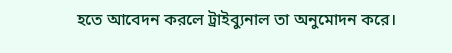হতে আবেদন করলে ট্রাইব্যুনাল তা অনুমোদন করে।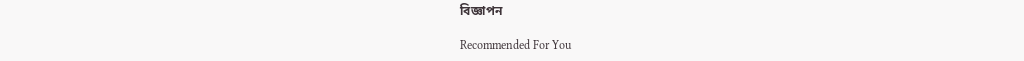বিজ্ঞাপন

Recommended For You